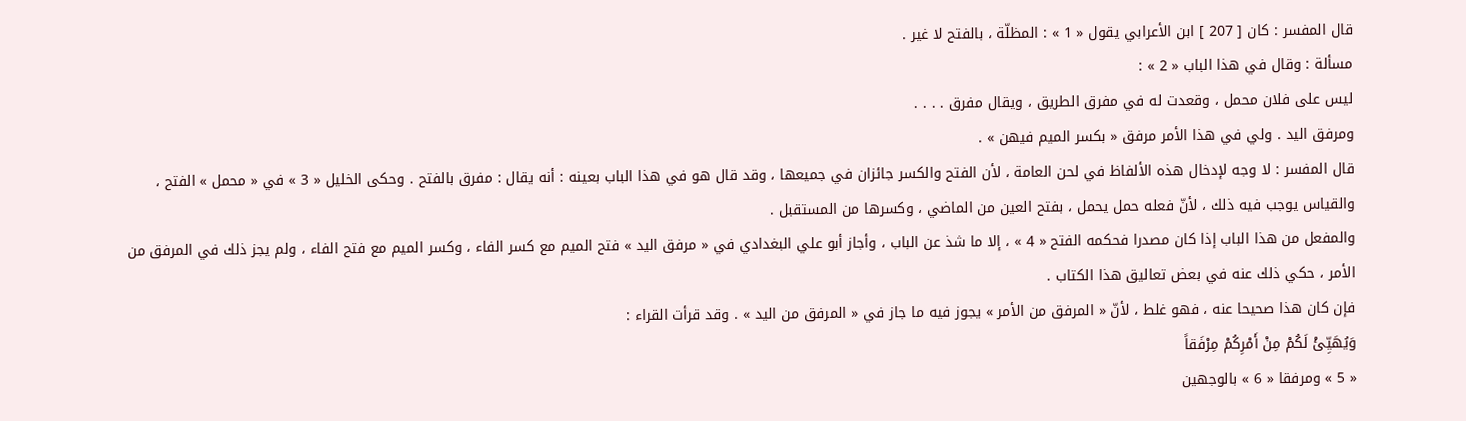قال المفسر : كان [ 207 ] ابن الأعرابي يقول « 1 » : المظلّة ، بالفتح لا غير .
مسألة : وقال في هذا الباب « 2 » :
ليس على فلان محمل ، وقعدت له في مفرق الطريق ، ويقال مفرق . . . .
ومرفق اليد . ولي في هذا الأمر مرفق « بكسر الميم فيهن » .
قال المفسر : لا وجه لإدخال هذه الألفاظ في لحن العامة ، لأن الفتح والكسر جائزان في جميعها ، وقد قال هو في هذا الباب بعينه : أنه يقال : مفرق بالفتح . وحكى الخليل « 3 » في « محمل » الفتح ، والقياس يوجب فيه ذلك ، لأنّ فعله حمل يحمل ، بفتح العين من الماضي ، وكسرها من المستقبل .
والمفعل من هذا الباب إذا كان مصدرا فحكمه الفتح « 4 » ، إلا ما شذ عن الباب ، وأجاز أبو علي البغدادي في « مرفق اليد » فتح الميم مع كسر الفاء ، وكسر الميم مع فتح الفاء ، ولم يجز ذلك في المرفق من الأمر ، حكي ذلك عنه في بعض تعاليق هذا الكتاب .
فإن كان هذا صحيحا عنه ، فهو غلط ، لأنّ « المرفق من الأمر » يجوز فيه ما جاز في « المرفق من اليد » . وقد قرأت القراء :
وَيُهَيِّئْ لَكُمْ مِنْ أَمْرِكُمْ مِرْفَقاً
« 5 » ومرفقا « 6 » بالوجهين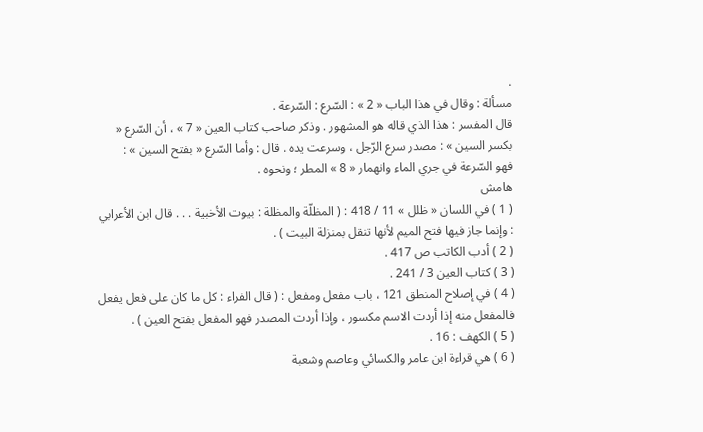.
مسألة : وقال في هذا الباب « 2 » : السّرع : السّرعة .
قال المفسر : هذا الذي قاله هو المشهور . وذكر صاحب كتاب العين « 7 » ، أن السّرع « بكسر السين » : مصدر سرع الرّجل ، وسرعت يده . قال : وأما السّرع « بفتح السين » :
فهو السّرعة في جري الماء وانهمار « 8 » المطر ؛ ونحوه .
هامش
( 1 ) في اللسان « ظلل » 11 / 418 : ( المظلّة والمظلة : بيوت الأخبية . . . قال ابن الأعرابي : وإنما جاز فيها فتح الميم لأنها تنقل بمنزلة البيت ) .
( 2 ) أدب الكاتب ص 417 .
( 3 ) كتاب العين 3 / 241 .
( 4 ) في إصلاح المنطق 121 ، باب مفعل ومفعل : ( قال الفراء : كل ما كان على فعل يفعل فالمفعل منه إذا أردت الاسم مكسور ، وإذا أردت المصدر فهو المفعل بفتح العين ) .
( 5 ) الكهف : 16 .
( 6 ) هي قراءة ابن عامر والكسائي وعاصم وشعبة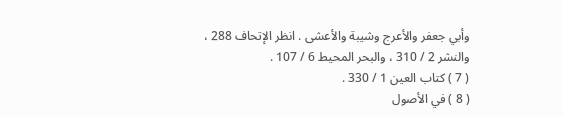وأبي جعفر والأعرج وشيبة والأعشى . انظر الإتحاف 288 ، والنشر 2 / 310 ، والبحر المحيط 6 / 107 .
( 7 ) كتاب العين 1 / 330 .
( 8 ) في الأصول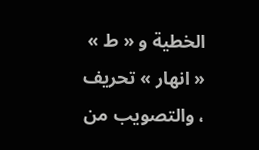الخطية و « ط » « انهار » تحريف ، والتصويب من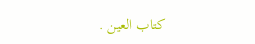كتاب العين .